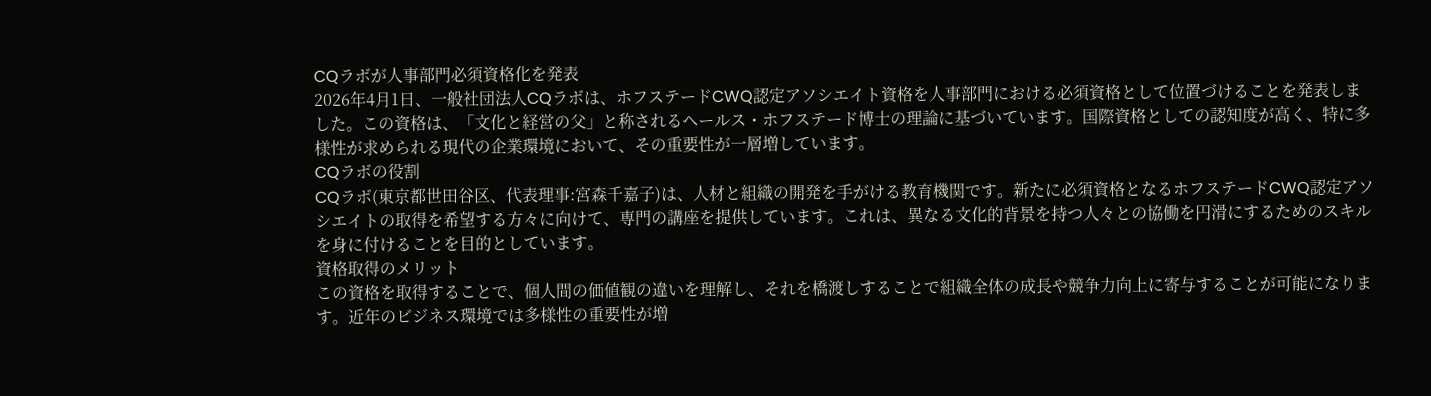CQラボが人事部門必須資格化を発表
2026年4月1日、一般社団法人CQラボは、ホフステードCWQ認定アソシエイト資格を人事部門における必須資格として位置づけることを発表しました。この資格は、「文化と経営の父」と称されるヘールス・ホフステード博士の理論に基づいています。国際資格としての認知度が高く、特に多様性が求められる現代の企業環境において、その重要性が一層増しています。
CQラボの役割
CQラボ(東京都世田谷区、代表理事:宮森千嘉子)は、人材と組織の開発を手がける教育機関です。新たに必須資格となるホフステードCWQ認定アソシエイトの取得を希望する方々に向けて、専門の講座を提供しています。これは、異なる文化的背景を持つ人々との協働を円滑にするためのスキルを身に付けることを目的としています。
資格取得のメリット
この資格を取得することで、個人間の価値観の違いを理解し、それを橋渡しすることで組織全体の成長や競争力向上に寄与することが可能になります。近年のビジネス環境では多様性の重要性が増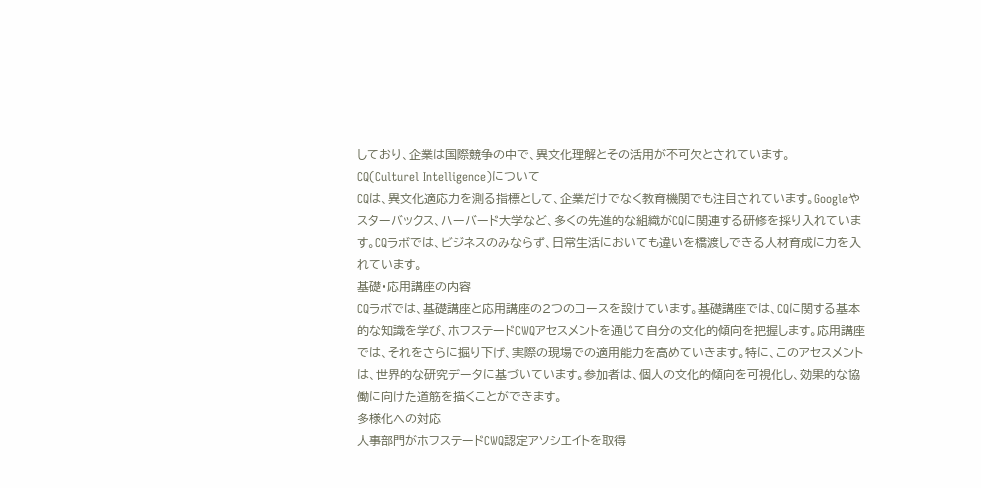しており、企業は国際競争の中で、異文化理解とその活用が不可欠とされています。
CQ(Culturel Intelligence)について
CQは、異文化適応力を測る指標として、企業だけでなく教育機関でも注目されています。Googleやスターバックス、ハーバード大学など、多くの先進的な組織がCQに関連する研修を採り入れています。CQラボでは、ビジネスのみならず、日常生活においても違いを橋渡しできる人材育成に力を入れています。
基礎・応用講座の内容
CQラボでは、基礎講座と応用講座の2つのコースを設けています。基礎講座では、CQに関する基本的な知識を学び、ホフステードCWQアセスメントを通じて自分の文化的傾向を把握します。応用講座では、それをさらに掘り下げ、実際の現場での適用能力を高めていきます。特に、このアセスメントは、世界的な研究データに基づいています。参加者は、個人の文化的傾向を可視化し、効果的な協働に向けた道筋を描くことができます。
多様化への対応
人事部門がホフステードCWQ認定アソシエイトを取得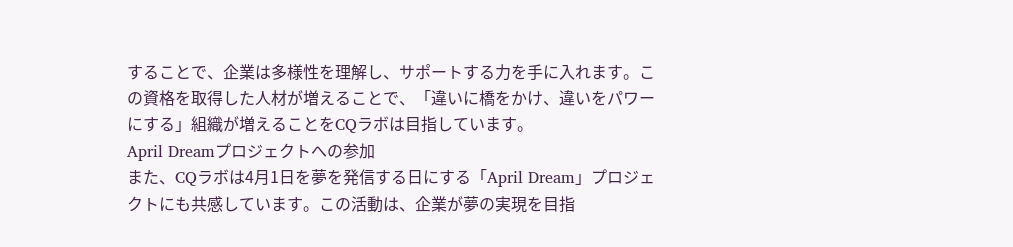することで、企業は多様性を理解し、サポートする力を手に入れます。この資格を取得した人材が増えることで、「違いに橋をかけ、違いをパワーにする」組織が増えることをCQラボは目指しています。
April Dreamプロジェクトへの参加
また、CQラボは4月1日を夢を発信する日にする「April Dream」プロジェクトにも共感しています。この活動は、企業が夢の実現を目指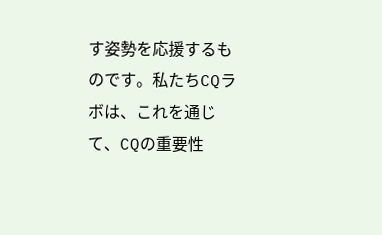す姿勢を応援するものです。私たちCQラボは、これを通じて、CQの重要性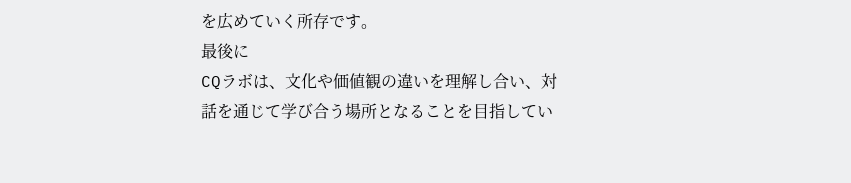を広めていく所存です。
最後に
CQラボは、文化や価値観の違いを理解し合い、対話を通じて学び合う場所となることを目指してい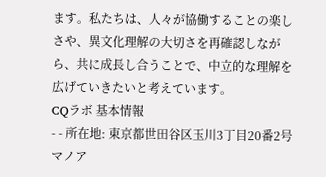ます。私たちは、人々が協働することの楽しさや、異文化理解の大切さを再確認しながら、共に成長し合うことで、中立的な理解を広げていきたいと考えています。
CQラボ 基本情報
- - 所在地: 東京都世田谷区玉川3丁目20番2号 マノア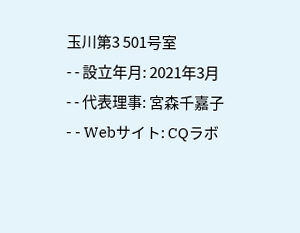玉川第3 501号室
- - 設立年月: 2021年3月
- - 代表理事: 宮森千嘉子
- - Webサイト: CQラボ